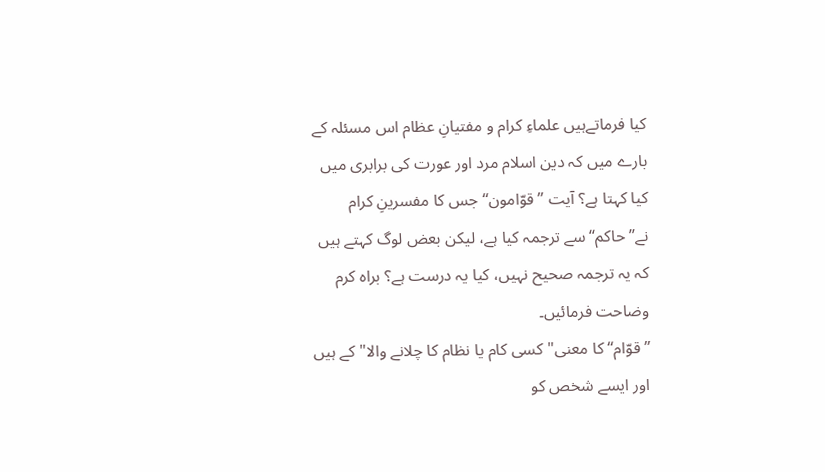کیا فرماتےہیں علماءِ کرام و مفتیانِ عظام اس مسئلہ کے بارے میں کہ دین اسلام مرد اور عورت کی برابری میں کیا کہتا ہے؟ آیت ’’قوّامون‘‘ جس کا مفسرینِ کرام نے’’حاکم‘‘ سے ترجمہ کیا ہے، لیکن بعض لوگ کہتے ہیں کہ یہ ترجمہ صحیح نہیں، کیا یہ درست ہے؟ براہ کرم وضاحت فرمائیں۔
’’قوّام‘‘ کا معنی" کسی کام یا نظام کا چلانے والا" کے ہیں اور ایسے شخص کو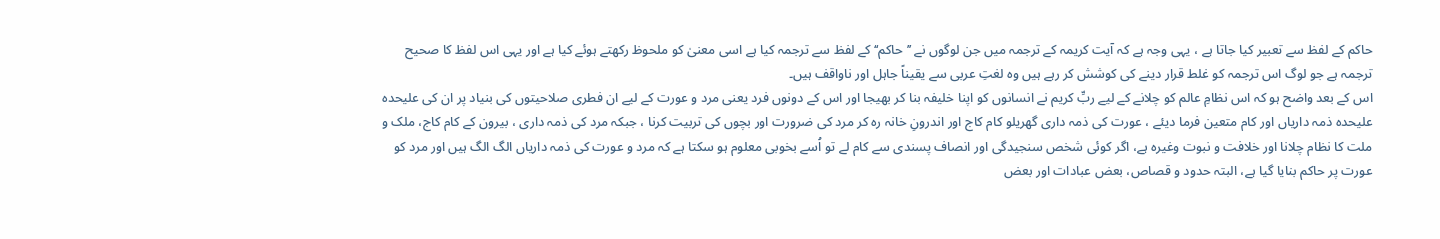حاکم کے لفظ سے تعبیر کیا جاتا ہے ، یہی وجہ ہے کہ آیت کریمہ کے ترجمہ میں جن لوگوں نے ’’حاکم‘‘ کے لفظ سے ترجمہ کیا ہے اسی معنیٰ کو ملحوظ رکھتے ہوئے کیا ہے اور یہی اس لفظ کا صحیح ترجمہ ہے جو لوگ اس ترجمہ کو غلط قرار دینے کی کوشش کر رہے ہیں وہ لغتِ عربی سے یقیناً جاہل اور ناواقف ہیں۔
اس کے بعد واضح ہو کہ اس نظامِ عالم کو چلانے کے لیے ربِّ کریم نے انسانوں کو اپنا خلیفہ بنا کر بھیجا اور اس کے دونوں فرد یعنی مرد و عورت کے لیے ان فطری صلاحیتوں کی بنیاد پر ان کی علیحدہ علیحدہ ذمہ داریاں اور کام متعین فرما دیئے ، عورت کی ذمہ داری گھریلو کام کاج اور اندرونِ خانہ رہ کر مرد کی ضرورت اور بچوں کی تربیت کرنا ، جبکہ مرد کی ذمہ داری ، بیرون کے کام کاج، ملک و ملت کا نظام چلانا اور خلافت و نبوت وغیرہ ہے، اگر کوئی شخص سنجیدگی اور انصاف پسندی سے کام لے تو اُسے بخوبی معلوم ہو سکتا ہے کہ مرد و عورت کی ذمہ داریاں الگ الگ ہیں اور مرد کو عورت پر حاکم بنایا گیا ہے، البتہ حدود و قصاص، بعض عبادات اور بعض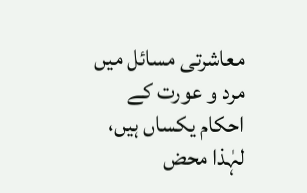معاشرتی مسائل میں مرد و عورت کے احکام یکساں ہیں، لہٰذا محض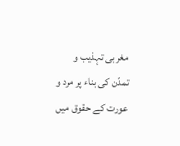مغربی تہذیب و تمدّن کی بناء پر مرد و عورت کے حقوق میں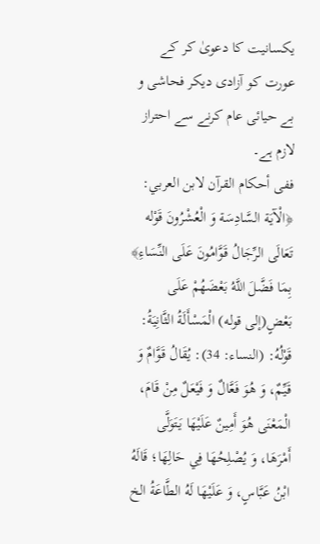یکسانیت کا دعویٰ کر کے عورت کو آزادی دیکر فحاشی و بے حیائی عام کرنے سے احتراز لازم ہے۔
ففی أحكام القرآن لابن العربي: ﴿الْآيَة السَّادِسَة وَ الْعُشْرُونَ قَوْله تَعَالَى الرِّجَالُ قَوَّامُونَ عَلَى النِّسَاءِ﴾ بِمَا فَضَّلَ اللَّهُ بَعْضَهُمْ عَلَى بَعْضٍ(إلی قوله) الْمَسْأَلَةُ الثَّانِيَةُ: قَوْلُهُ: (النساء: 34): يُقَالُ قَوَّامٌ وَ قَيِّمٌ، وَ هُوَ فَعَّالٌ وَ فَيْعَلٌ مِنْ قَامَ، الْمَعْنَى هُوَ أَمِينٌ عَلَيْهَا يَتَوَلَّى أَمْرَهَا، وَ يُصْلِحُهَا فِي حَالِهَا؛ قَالَهُ ابْنُ عَبَّاسٍ، وَ عَلَيْهَا لَهُ الطَّاعَةُ الخ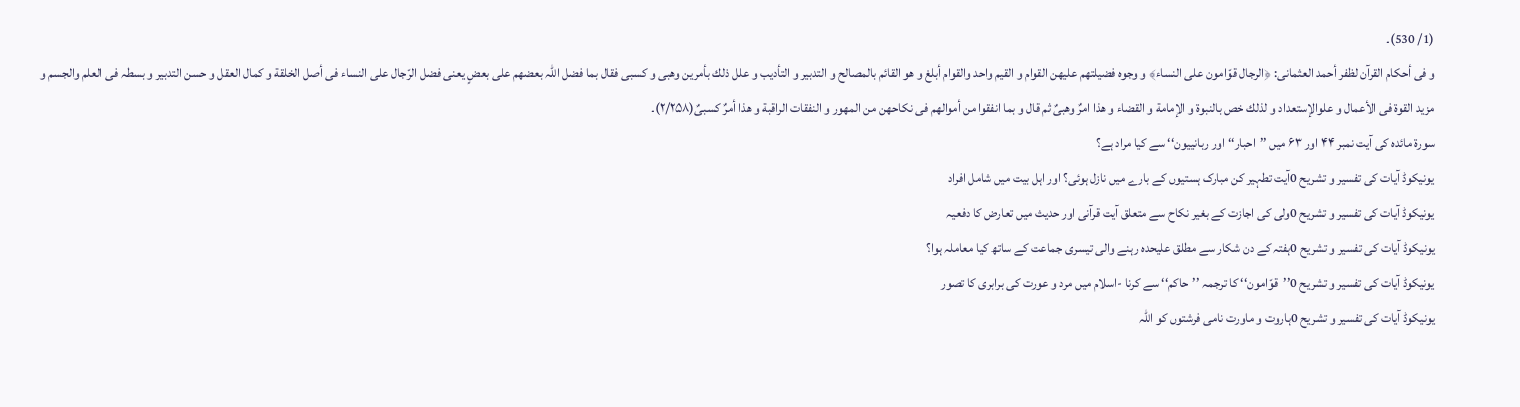(1/ 530)۔
و فی أحكام القرآن لظفر أحمد العثمانی: ﴿الرجال قوّامون علی النساء﴾ و وجوہ فضیلتھم علیھن القوام و القیم واحد والقوام أبلغ و ھو القائم بالمصالح و التدبیر و التأدیب و علل ذلك بأمرین وھبی و کسبی فقال بما فضل اللہ بعضھم علی بعضٍ یعنی فضل الرّجال علی النساء فی أصل الخلقة و کمال العقل و حسن التدبیر و بسطہ فی العلم والجسم و مزید القوة فی الأعمال و علوالإستعداد و لذلك خص بالنبوة و الإمامة و القضاء و ھذا امرٌ وھبیٌ ثم قال و بما انفقوا من أموالھم فی نکاحھن من المھور و النفقات الراقبة و ھذا أمرٌ کسبیٌ(۲/۲۵۸)۔
سورۃ مائدہ کی آیت نمبر ۴۴ اور ۶۳ میں ’’احبار‘‘ اور ربانییون‘‘ سے کیا مراد ہے؟
یونیکوڈ آیات کی تفسیر و تشریح 0آیت تطہیر کن مبارک ہستیوں کے بارے میں نازل ہوئی؟ اور اہل بیت میں شامل افراد
یونیکوڈ آیات کی تفسیر و تشریح 0ولی کی اجازت کے بغیر نکاح سے متعلق آیت قرآنی اور حدیث میں تعارض کا دفعیہ
یونیکوڈ آیات کی تفسیر و تشریح 0ہفتہ کے دن شکار سے مطلق علیحدہ رہنے والی تیسری جماعت کے ساتھ کیا معاملہ ہوا؟
یونیکوڈ آیات کی تفسیر و تشریح 0’’قوّامون‘‘ کا ترجمہ ’’حاکم‘‘ سے کرنا -اسلام میں مرد و عورت کی برابری کا تصور
یونیکوڈ آیات کی تفسیر و تشریح 0ہاروت و ماورت نامی فرشتوں کو اللہ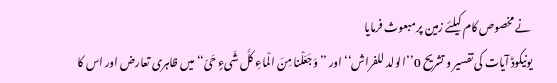نے مخصوص کام کیلئے زمین پر مبعوث فرمایا
یونیکوڈ آیات کی تفسیر و تشریح 0’’الولد للفراش‘‘ اور ’’وَجَعَلْنا مِنَ الْماءِ کلَّ شَیءٍ حَیّ‘‘ میں ظاہری تعارض اور اس کا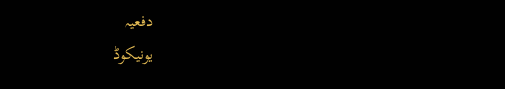دفعیہ
یونیکوڈ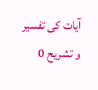آیات کی تفسیر و تشریح 0